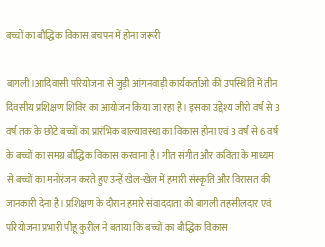बच्चों का बौद्धिक विकास बचपन में होना जरूरी

बागली।आदिवासी परियोजना से जुड़ी आंगनवाड़ी कार्यकर्ताओ की उपस्थिति में तीन दिवसीय प्रशिक्षण शिविर का आयोजन किया जा रहा है। इसका उद्देश्य जीरो वर्ष से 3 वर्ष तक के छोटे बच्चों का प्रारंभिक बाल्यावस्था का विकास होना एवं 3 वर्ष से 6 वर्ष के बच्चों का समग्र बौद्धिक विकास करवाना है। गीत संगीत और कविता के माध्यम से बच्चों का मनोरंजन करते हुए उन्हें खेल-खेल में हमारी संस्कृति और विरासत की जानकारी देना है। प्रशिक्षण के दौरान हमारे संवाददाता को बागली तहसीलदार एवं परियोजना प्रभारी पीहू कुरील ने बताया कि बच्चों का बौद्धिक विकास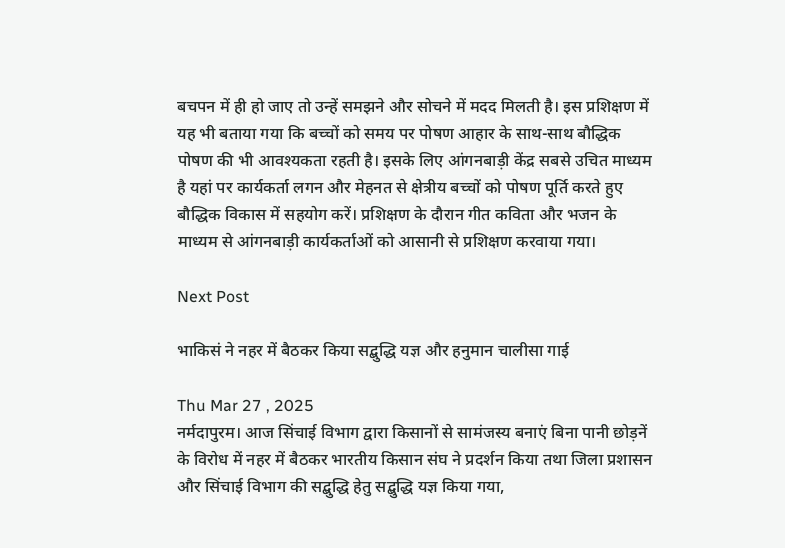बचपन में ही हो जाए तो उन्हें समझने और सोचने में मदद मिलती है। इस प्रशिक्षण में यह भी बताया गया कि बच्चों को समय पर पोषण आहार के साथ-साथ बौद्धिक पोषण की भी आवश्यकता रहती है। इसके लिए आंगनबाड़ी केंद्र सबसे उचित माध्यम है यहां पर कार्यकर्ता लगन और मेहनत से क्षेत्रीय बच्चों को पोषण पूर्ति करते हुए बौद्धिक विकास में सहयोग करें। प्रशिक्षण के दौरान गीत कविता और भजन के माध्यम से आंगनबाड़ी कार्यकर्ताओं को आसानी से प्रशिक्षण करवाया गया।

Next Post

भाकिसं ने नहर में बैठकर किया सद्बुद्धि यज्ञ और हनुमान चालीसा गाई

Thu Mar 27 , 2025
नर्मदापुरम। आज सिंचाई विभाग द्वारा किसानों से सामंजस्य बनाएं बिना पानी छोड़नें के विरोध में नहर में बैठकर भारतीय किसान संघ ने प्रदर्शन किया तथा जिला प्रशासन और सिंचाई विभाग की सद्बुद्धि हेतु सद्बुद्धि यज्ञ किया गया,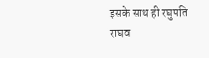इसके साथ ही रघुपति राघव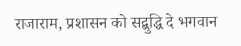राजाराम, प्रशासन को सद्बुद्धि दे भगवान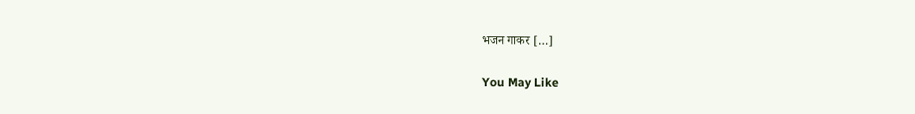भजन गाकर […]

You May Like